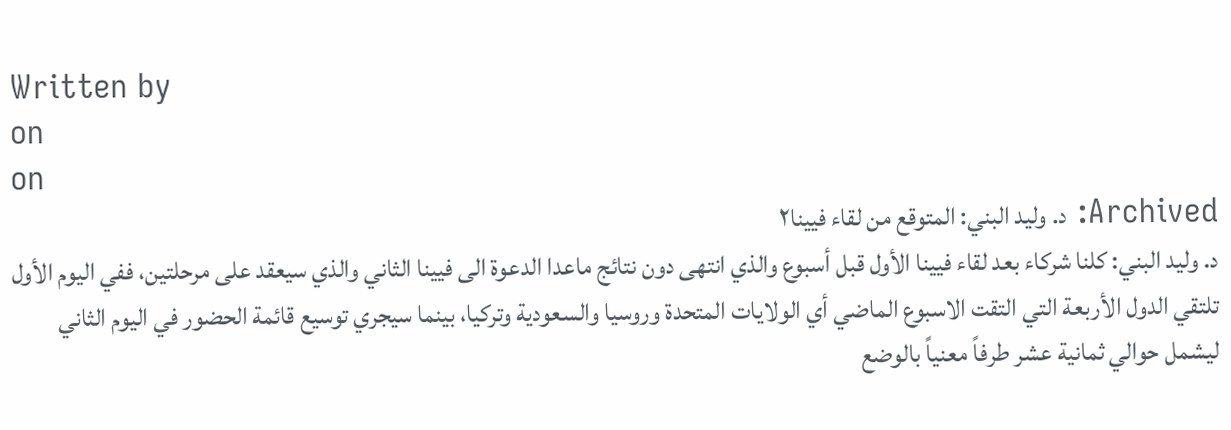Written by
on
on
Archived: د. وليد البني: المتوقع من لقاء فيينا٢
د. وليد البني: كلنا شركاء بعد لقاء فيينا الأول قبل أسبوع والذي انتهى دون نتائج ماعدا الدعوة الى فيينا الثاني والذي سيعقد على مرحلتين، ففي اليوم الأول تلتقي الدول الأربعة التي التقت الاسبوع الماضي أي الولايات المتحدة وروسيا والسعودية وتركيا، بينما سيجري توسيع قائمة الحضور في اليوم الثاني ليشمل حوالي ثمانية عشر طرفاً معنياً بالوضع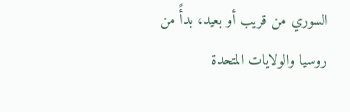السوري من قريب أو بعيد، بدأً من روسيا والولايات المتحدة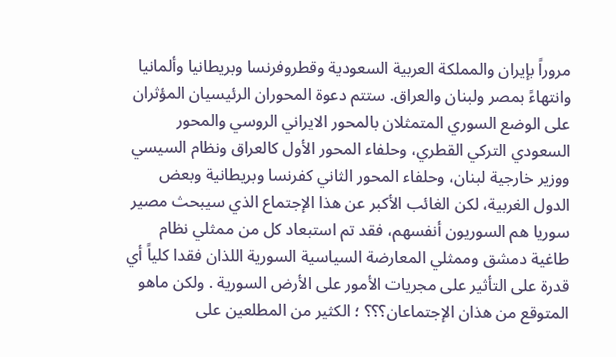مروراً بإيران والمملكة العربية السعودية وقطروفرنسا وبريطانيا وألمانيا وانتهاءً بمصر ولبنان والعراق. ستتم دعوة المحوران الرئيسيان المؤثران على الوضع السوري المتمثلان بالمحور الايراني الروسي والمحور السعودي التركي القطري، وحلفاء المحور الأول كالعراق ونظام السيسي ووزير خارجية لبنان، وحلفاء المحور الثاني كفرنسا وبريطانية وبعض الدول الغربية، لكن الغائب الأكبر عن هذا الإجتماع الذي سيبحث مصير سوريا هم السوريون أنفسهم، فقد تم استبعاد كل من ممثلي نظام طاغية دمشق وممثلي المعارضة السياسية السورية اللذان فقدا كلياً أي قدرة على التأثير على مجريات الأمور على الأرض السورية . ولكن ماهو المتوقع من هذان الإجتماعان؟؟؟ ؛ الكثير من المطلعين على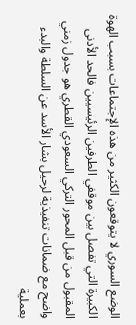الوضع السوري لا يتوقعون الكثير من هذه الإجتماعات بسبب الهوة الكبيرة التي تفصل بين موقفي الطرفين الرئيسيين فالحد الأدنى المقبول من قبل المحور التركي السعودي القطري هو جدول زمني واضح مع ضمانات تنفيذية لرحيل بشار الأسد عن السلطة والبدء بعملية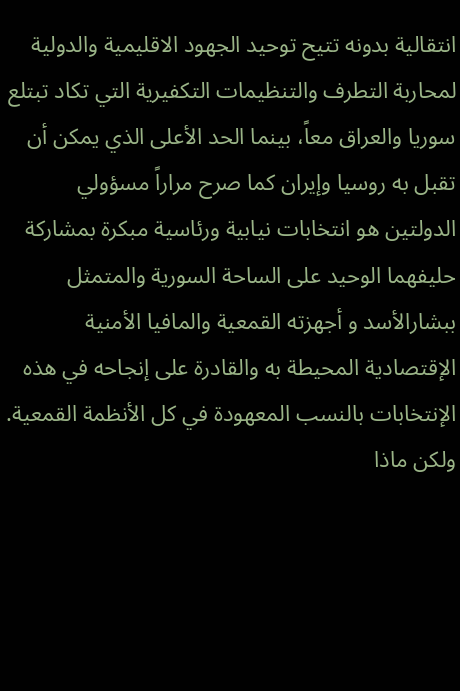انتقالية بدونه تتيح توحيد الجهود الاقليمية والدولية لمحاربة التطرف والتنظيمات التكفيرية التي تكاد تبتلع سوريا والعراق معاً، بينما الحد الأعلى الذي يمكن أن تقبل به روسيا وإيران كما صرح مراراً مسؤولي الدولتين هو انتخابات نيابية ورئاسية مبكرة بمشاركة حليفهما الوحيد على الساحة السورية والمتمثل ببشارالأسد و أجهزته القمعية والمافيا الأمنية الإقتصادية المحيطة به والقادرة على إنجاحه في هذه الإنتخابات بالنسب المعهودة في كل الأنظمة القمعية. ولكن ماذا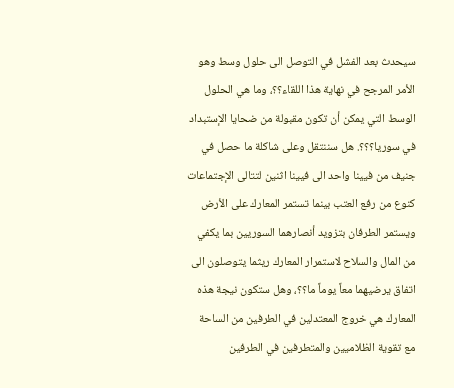سيحدث بعد الفشل في التوصل الى حلول وسط وهو الأمر المرجح في نهاية هذا اللقاء؟؟، وما هي الحلول الوسط التي يمكن أن تكون مقبولة من ضحايا الإستبداد في سوريا؟؟؟. هل سننتقل وعلى شاكلة ما حصل في جنيف من فيينا واحد الى فيينا اثنين لتتالى الإجتماعات كنوع من رفع العتب بينما تستمر المعارك على الأرض ويستمر الطرفان بتزويد أنصارهما السوريين بما يكفي من المال والسلاح لاستمرار المعارك ريثما يتوصلون الى اتفاق يرضيهما معاً يوماً ما؟؟، وهل ستكون نيجة هذه المعارك هي خروج المعتدلين في الطرفين من الساحة مع تقوية الظلاميين والمتطرفين في الطرفين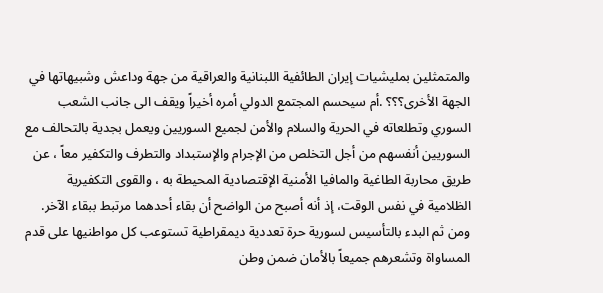والمتمثلين بمليشيات إيران الطائفية اللبنانية والعراقية من جهة وداعش وشبيهاتها في الجهة الأخرى؟؟؟ .أم سيحسم المجتمع الدولي أمره أخيراً ويقف الى جانب الشعب السوري وتطلعاته في الحرية والسلام والأمن لجميع السوريين ويعمل بجدية بالتحالف مع السوريين أنفسهم من أجل التخلص من الإجرام والإستبداد والتطرف والتكفير معاً ، عن طريق محاربة الطاغية والمافيا الأمنية الإقتصادية المحيطة به ، والقوى التكفيرية الظلامية في نفس الوقت، إذ أنه أصبح من الواضح أن بقاء أحدهما مرتبط ببقاء الآخر. ومن ثم البدء بالتأسيس لسورية حرة تعددية ديمقراطية تستوعب كل مواطنيها على قدم المساواة وتشعرهم جميعاً بالأمان ضمن وطن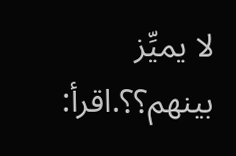لا يميِّز بينهم؟؟.اقرأ: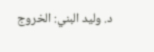د. وليد البني: الخروج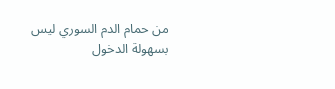من حمام الدم السوري ليس بسهولة الدخول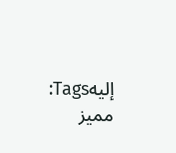إليهTags: مميز